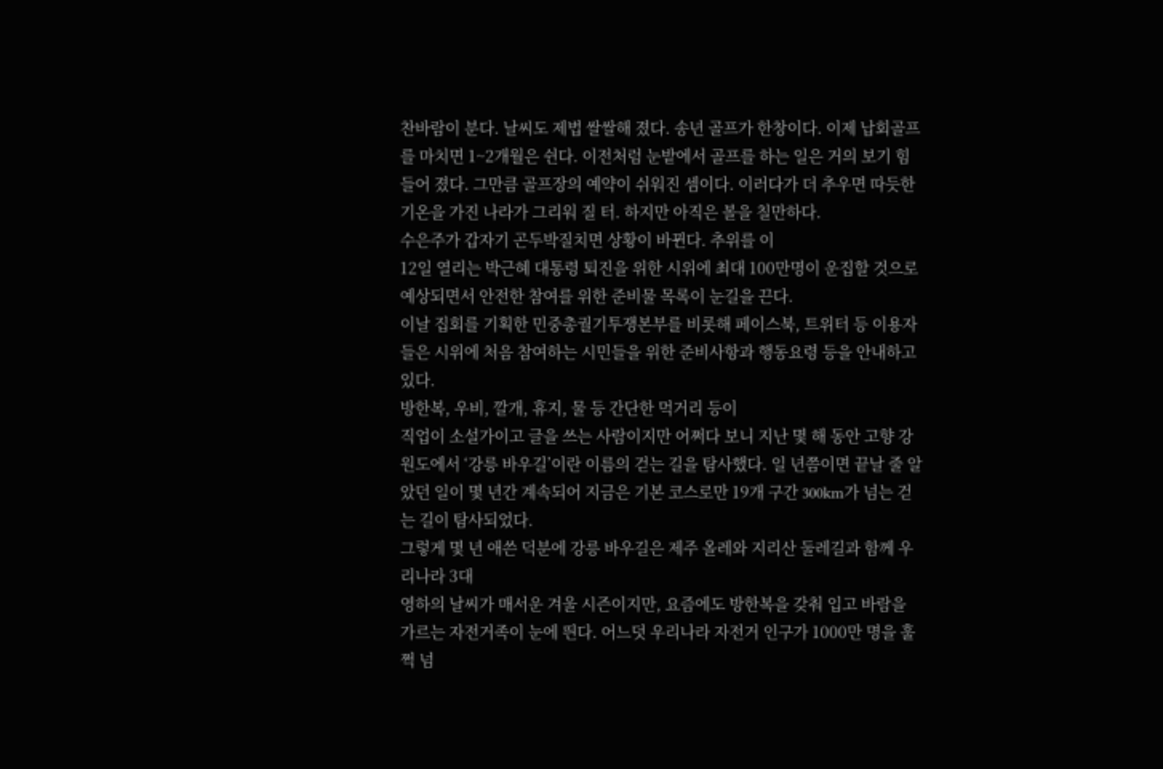찬바람이 분다. 날씨도 제법 쌀쌀해 졌다. 송년 골프가 한창이다. 이제 납회골프를 마치면 1~2개월은 쉰다. 이전처럼 눈밭에서 골프를 하는 일은 거의 보기 힘들어 졌다. 그만큼 골프장의 예약이 쉬워진 셈이다. 이러다가 더 추우면 따듯한 기온을 가진 나라가 그리워 질 터. 하지만 아직은 볼을 칠만하다.
수은주가 갑자기 곤두박질치면 상황이 바뀐다. 추위를 이
12일 열리는 박근혜 대통령 퇴진을 위한 시위에 최대 100만명이 운집할 것으로 예상되면서 안전한 참여를 위한 준비물 목록이 눈길을 끈다.
이날 집회를 기획한 민중총궐기투쟁본부를 비롯해 페이스북, 트위터 등 이용자들은 시위에 처음 참여하는 시민들을 위한 준비사항과 행동요령 등을 안내하고 있다.
방한복, 우비, 깔개, 휴지, 물 등 간단한 먹거리 등이
직업이 소설가이고 글을 쓰는 사람이지만 어쩌다 보니 지난 몇 해 동안 고향 강원도에서 ‘강릉 바우길’이란 이름의 걷는 길을 탐사했다. 일 년쯤이면 끝날 줄 알았던 일이 몇 년간 계속되어 지금은 기본 코스로만 19개 구간 300km가 넘는 걷는 길이 탐사되었다.
그렇게 몇 년 애쓴 덕분에 강릉 바우길은 제주 올레와 지리산 둘레길과 함께 우리나라 3대
영하의 날씨가 매서운 겨울 시즌이지만, 요즘에도 방한복을 갖춰 입고 바람을 가르는 자전거족이 눈에 띈다. 어느덧 우리나라 자전거 인구가 1000만 명을 훌쩍 넘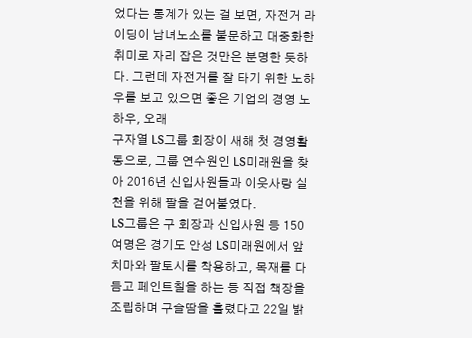었다는 통계가 있는 걸 보면, 자전거 라이딩이 남녀노소를 불문하고 대중화한 취미로 자리 잡은 것만은 분명한 듯하다. 그런데 자전거를 잘 타기 위한 노하우를 보고 있으면 좋은 기업의 경영 노하우, 오래
구자열 LS그룹 회장이 새해 첫 경영활동으로, 그룹 연수원인 LS미래원을 찾아 2016년 신입사원들과 이웃사랑 실천을 위해 팔을 걷어붙였다.
LS그룹은 구 회장과 신입사원 등 150여명은 경기도 안성 LS미래원에서 앞치마와 팔토시를 착용하고, 목재를 다듬고 페인트칠을 하는 등 직접 책장을 조립하며 구슬땀을 흘렸다고 22일 밝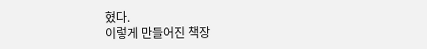혔다.
이렇게 만들어진 책장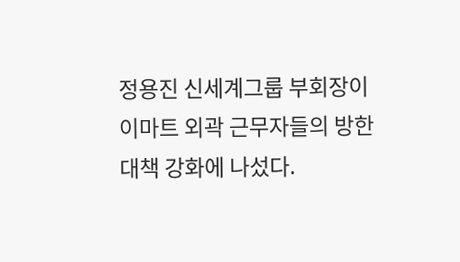정용진 신세계그룹 부회장이 이마트 외곽 근무자들의 방한대책 강화에 나섰다.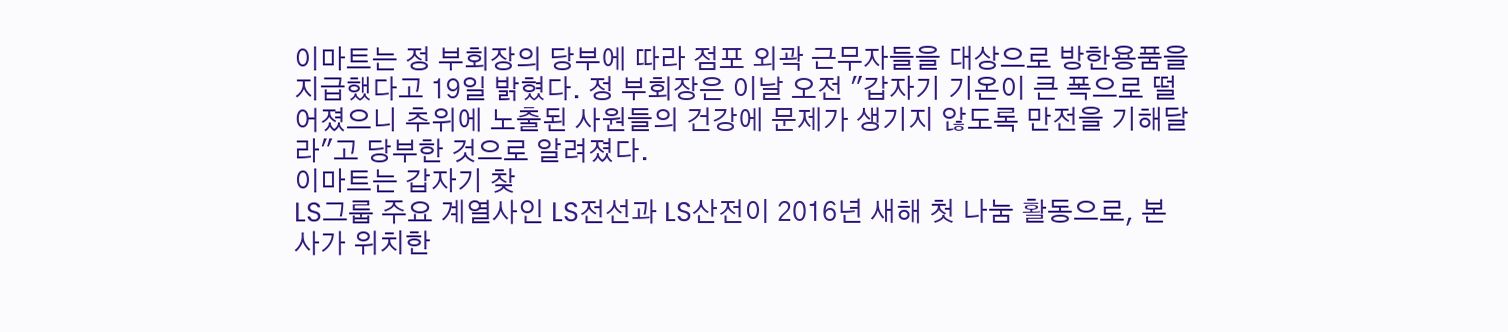이마트는 정 부회장의 당부에 따라 점포 외곽 근무자들을 대상으로 방한용품을 지급했다고 19일 밝혔다. 정 부회장은 이날 오전 "갑자기 기온이 큰 폭으로 떨어졌으니 추위에 노출된 사원들의 건강에 문제가 생기지 않도록 만전을 기해달라"고 당부한 것으로 알려졌다.
이마트는 갑자기 찾
LS그룹 주요 계열사인 LS전선과 LS산전이 2016년 새해 첫 나눔 활동으로, 본사가 위치한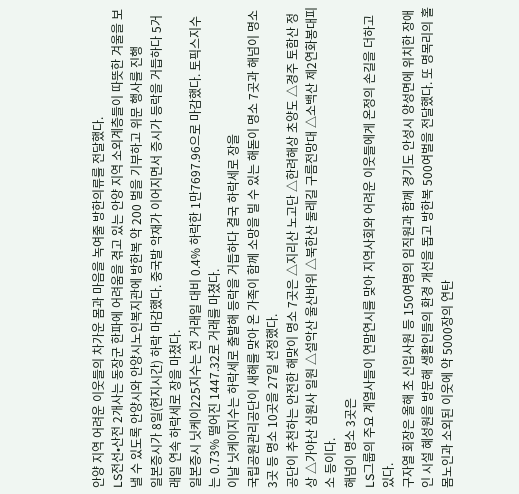안양 지역 어려운 이웃들의 차가운 몸과 마음을 녹여줄 방한의류를 전달했다.
LS전선•산전 2개사는 동장군 한파에 어려움을 겪고 있는 안양 지역 소외계층들이 따뜻한 겨울을 보낼 수 있도록 안양시와 안양시노인복지관에 방한복 약 200 벌을 기부하고 위문 행사를 진행
일본증시가 8일(현지시간) 하락 마감했다. 중국발 악재가 이어지면서 증시가 등락을 거듭하다 5거래일 연속 하락세로 장을 마쳤다.
일본증시 닛케이225지수는 전 거래일 대비 0.4% 하락한 1만7697.96으로 마감했다. 토픽스지수는 0.73% 떨어진 1447.32로 거래를 마쳤다.
이날 닛케이지수는 하락세로 출발해 등락을 거듭하다 결국 하락세로 장을
국립공원관리공단이 새해를 맞아 온 가족이 함께 소망을 빌 수 있는 해돋이 명소 7곳과 해넘이 명소 3곳 등 명소 10곳을 27일 선정했다.
공단이 추천하는 안전한 해맞이 명소 7곳은 △지리산 노고단 △한려해상 초양도 △경주 토함산 정상 △가야산 심원사 일원 △설악산 울산바위 △북한산 둘레길 구름전망대 △소백산 제2연화봉대피소 등이다.
해넘이 명소 3곳은
LS그룹의 주요 계열사들이 연말연시를 맞아 지역사회와 어려운 이웃들에게 온정의 손길을 더하고 있다.
구자열 회장은 올해 초 신입사원 등 150여명의 임직원과 함께 경기도 안성시 양성면에 위치한 장애인 시설 혜성원을 방문해 생활인들의 환경 개선을 돕고 방한복 500여벌을 전달했다. 또 명목리의 홀몸노인과 소외된 이웃에 약 5000장의 연탄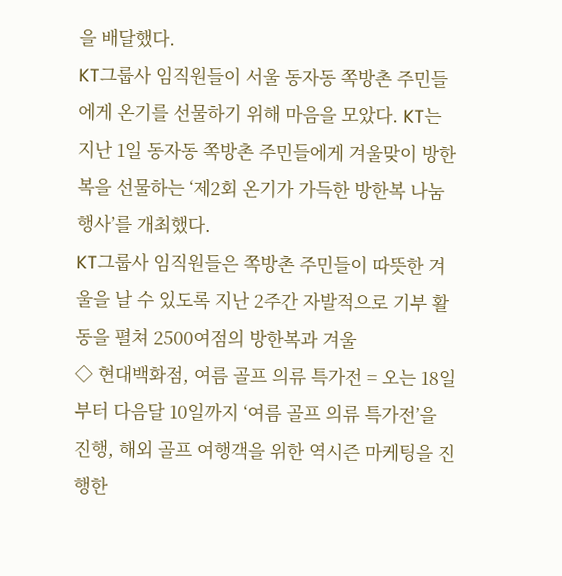을 배달했다.
KT그룹사 임직원들이 서울 동자동 쪽방촌 주민들에게 온기를 선물하기 위해 마음을 모았다. KT는 지난 1일 동자동 쪽방촌 주민들에게 겨울맞이 방한복을 선물하는 ‘제2회 온기가 가득한 방한복 나눔 행사’를 개최했다.
KT그룹사 임직원들은 쪽방촌 주민들이 따뜻한 겨울을 날 수 있도록 지난 2주간 자발적으로 기부 활동을 펼쳐 2500여점의 방한복과 겨울
◇ 현대백화점, 여름 골프 의류 특가전 = 오는 18일부터 다음달 10일까지 ‘여름 골프 의류 특가전’을 진행, 해외 골프 여행객을 위한 역시즌 마케팅을 진행한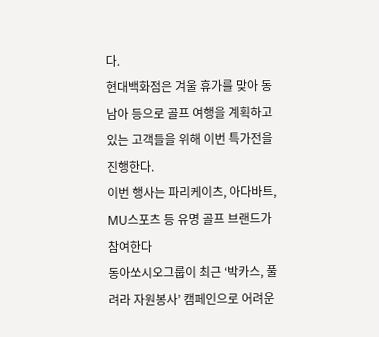다.
현대백화점은 겨울 휴가를 맞아 동남아 등으로 골프 여행을 계획하고 있는 고객들을 위해 이번 특가전을 진행한다.
이번 행사는 파리케이츠, 아다바트, MU스포츠 등 유명 골프 브랜드가 참여한다
동아쏘시오그룹이 최근 ‘박카스, 풀려라 자원봉사’ 캠페인으로 어려운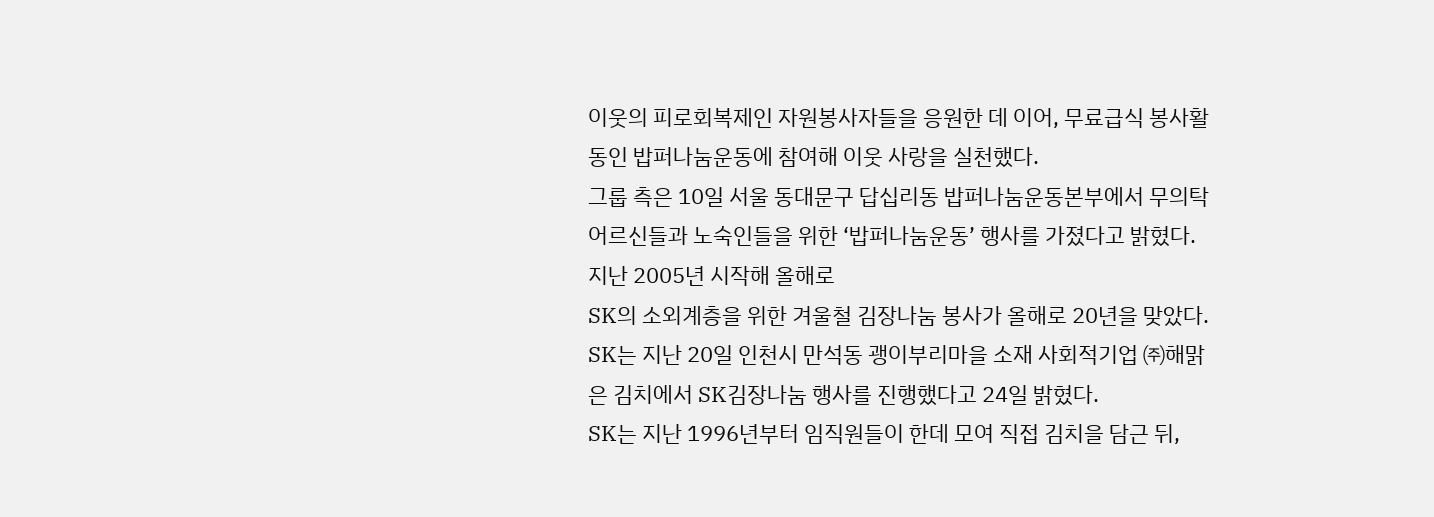이웃의 피로회복제인 자원봉사자들을 응원한 데 이어, 무료급식 봉사활동인 밥퍼나눔운동에 참여해 이웃 사랑을 실천했다.
그룹 측은 10일 서울 동대문구 답십리동 밥퍼나눔운동본부에서 무의탁 어르신들과 노숙인들을 위한 ‘밥퍼나눔운동’ 행사를 가졌다고 밝혔다.
지난 2005년 시작해 올해로
SK의 소외계층을 위한 겨울철 김장나눔 봉사가 올해로 20년을 맞았다.
SK는 지난 20일 인천시 만석동 괭이부리마을 소재 사회적기업 ㈜해맑은 김치에서 SK김장나눔 행사를 진행했다고 24일 밝혔다.
SK는 지난 1996년부터 임직원들이 한데 모여 직접 김치을 담근 뒤,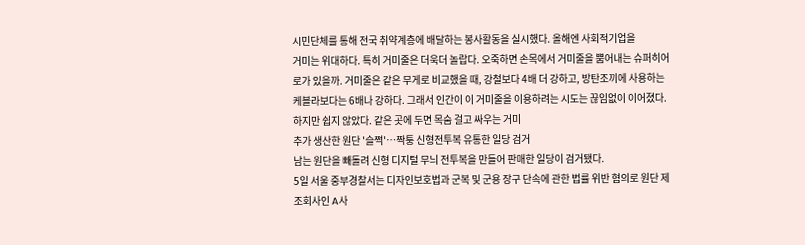시민단체를 통해 전국 취약계층에 배달하는 봉사활동을 실시했다. 올해엔 사회적기업을
거미는 위대하다. 특히 거미줄은 더욱더 놀랍다. 오죽하면 손목에서 거미줄을 뿜어내는 슈퍼히어로가 있을까. 거미줄은 같은 무게로 비교했을 때, 강철보다 4배 더 강하고, 방탄조끼에 사용하는 케블라보다는 6배나 강하다. 그래서 인간이 이 거미줄을 이용하려는 시도는 끊임없이 이어졌다. 하지만 쉽지 않았다. 같은 곳에 두면 목숨 걸고 싸우는 거미
추가 생산한 원단 '슬쩍'…짝퉁 신형전투복 유통한 일당 검거
남는 원단을 빼돌려 신형 디지털 무늬 전투복을 만들어 판매한 일당이 검거됐다.
5일 서울 중부경찰서는 디자인보호법과 군복 및 군용 장구 단속에 관한 법률 위반 혐의로 원단 제조회사인 A사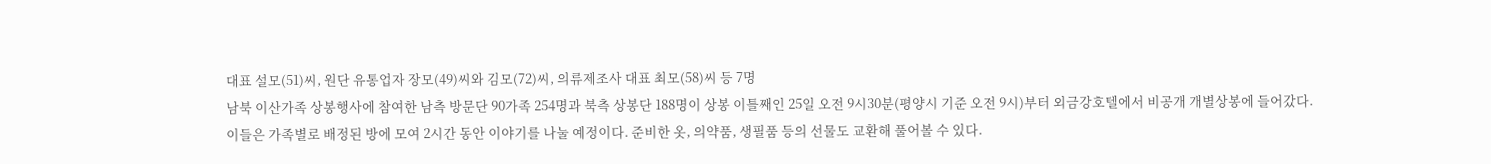대표 설모(51)씨, 원단 유통업자 장모(49)씨와 김모(72)씨, 의류제조사 대표 최모(58)씨 등 7명
남북 이산가족 상봉행사에 참여한 남측 방문단 90가족 254명과 북측 상봉단 188명이 상봉 이틀째인 25일 오전 9시30분(평양시 기준 오전 9시)부터 외금강호텔에서 비공개 개별상봉에 들어갔다.
이들은 가족별로 배정된 방에 모여 2시간 동안 이야기를 나눌 예정이다. 준비한 옷, 의약품, 생필품 등의 선물도 교환해 풀어볼 수 있다.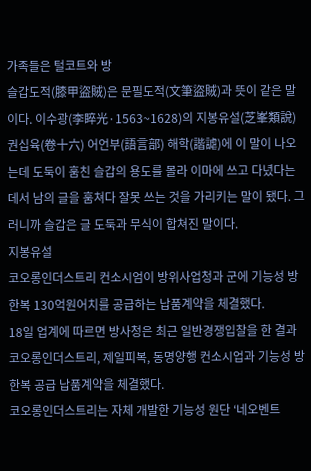가족들은 털코트와 방
슬갑도적(膝甲盜賊)은 문필도적(文筆盜賊)과 뜻이 같은 말이다. 이수광(李睟光·1563~1628)의 지봉유설(芝峯類說) 권십육(卷十六) 어언부(語言部) 해학(諧謔)에 이 말이 나오는데 도둑이 훔친 슬갑의 용도를 몰라 이마에 쓰고 다녔다는 데서 남의 글을 훔쳐다 잘못 쓰는 것을 가리키는 말이 됐다. 그러니까 슬갑은 글 도둑과 무식이 합쳐진 말이다.
지봉유설
코오롱인더스트리 컨소시엄이 방위사업청과 군에 기능성 방한복 130억원어치를 공급하는 납품계약을 체결했다.
18일 업계에 따르면 방사청은 최근 일반경쟁입찰을 한 결과 코오롱인더스트리, 제일피복, 동명양행 컨소시업과 기능성 방한복 공급 납품계약을 체결했다.
코오롱인더스트리는 자체 개발한 기능성 원단 ‘네오벤트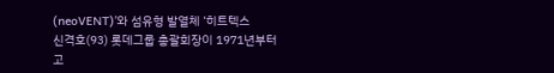(neoVENT)’와 섬유형 발열체 ‘히트텍스
신격호(93) 롯데그룹 총괄회장이 1971년부터 고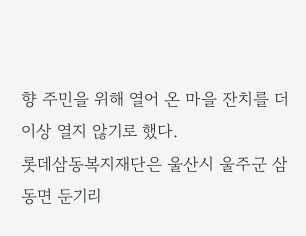향 주민을 위해 열어 온 마을 잔치를 더이상 열지 않기로 했다.
롯데삼동복지재단은 울산시 울주군 삼동면 둔기리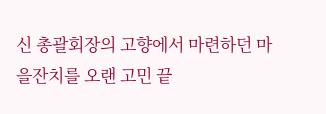신 총괄회장의 고향에서 마련하던 마을잔치를 오랜 고민 끝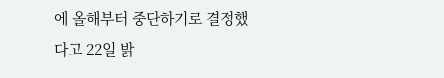에 올해부터 중단하기로 결정했다고 22일 밝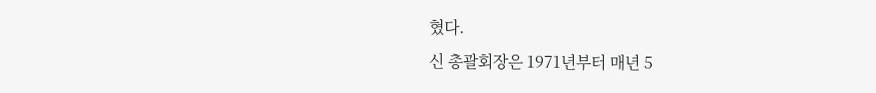혔다.
신 총괄회장은 1971년부터 매년 5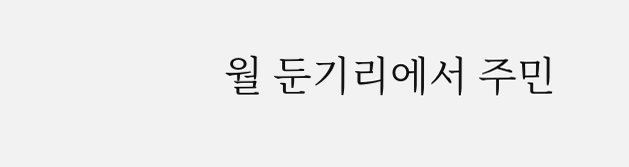월 둔기리에서 주민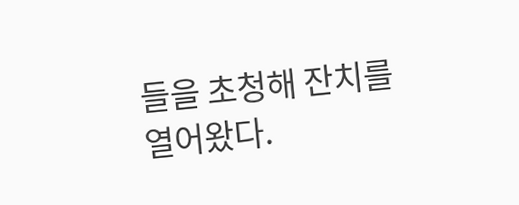들을 초청해 잔치를 열어왔다.